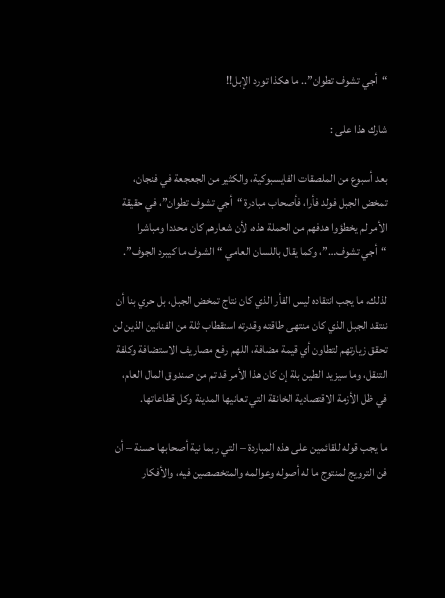“أجي تشوف تطوان”.. ما هكذا تورد الإبل!!

شارك هذا على :

بعد أسبوع من الملصقات الفايسبوكية، والكثير من الجعجعة في فنجان، تمخض الجبل فولد فأرا، فأصحاب مبادرة “أجي تشوف تطوان”، في حقيقة الأمر لم يخطؤوا هدفهم من الحملة هذه، لأن شعارهم كان محددا ومباشرا “أجي تشوف…”، وكما يقال باللسان العامي “الشوف ما كيبرد الجوف”.

لذلك، ما يجب انتقاده ليس الفأر الذي كان نتاج تمخض الجبل، بل حري بنا أن ننتقد الجبل الذي كان منتهى طاقته وقدرته استقطاب ثلة من الفنانين الذين لن تحقق زيارتهم لتطاون أي قيمة مضافة، اللهم رفع مصاريف الاستضافة وكلفة التنقل، وما سيزيد الطين بلة إن كان هذا الأمر قد تم من صندوق المال العام، في ظل الأزمة الاقتصادية الخانقة التي تعانيها المدينة وكل قطاعاتها.

ما يجب قوله للقائمين على هذه المباردة – التي ربما نية أصحابها حسنة – أن فن الترويج لمنتوج ما له أصوله وعوالمه والمتخصصين فيه، والأفكار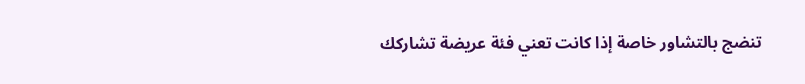تنضج بالتشاور خاصة إذا كانت تعني فئة عريضة تشاركك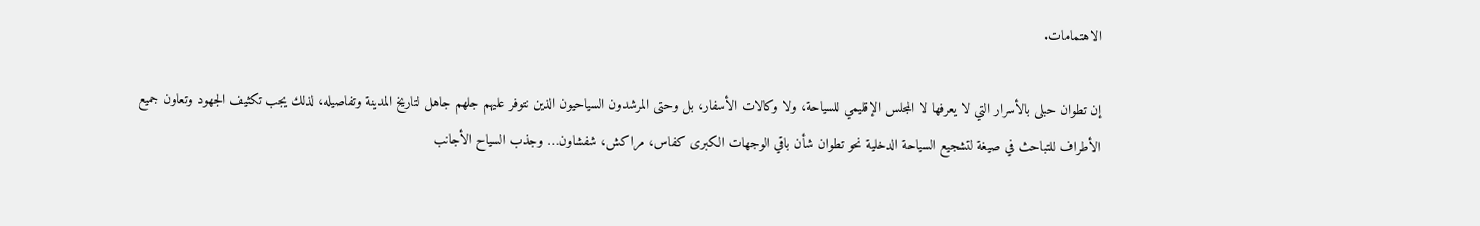الاهتمامات.

إن تطوان حبلى بالأسرار التي لا يعرفها لا المجلس الإقليمي للسياحة، ولا وكالات الأسفار، بل وحتى المرشدون السياحيون الذين نتوفر عليهم جلهم جاهل لتاريخ المدينة وتفاصيله، لذلك يجب تكثيف الجهود وتعاون جميع الأطراف للتباحث في صيغة لتشجيع السياحة الدخلية نحو تطوان شأن باقي الوجهات الكبرى كفاس، مراكش، شفشاون… وجذب السياح الأجانب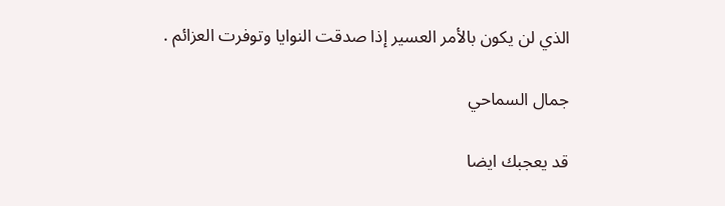الذي لن يكون بالأمر العسير إذا صدقت النوايا وتوفرت العزائم .

جمال السماحي

قد يعجبك ايضا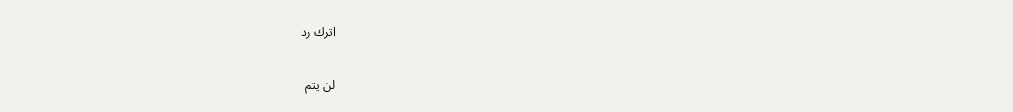اترك رد

لن يتم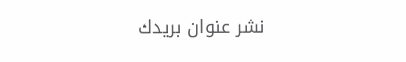نشر عنوان بريدك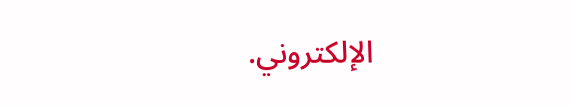الإلكتروني.